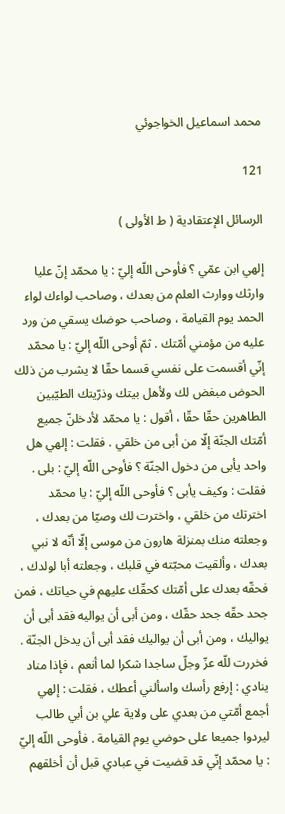محمد اسماعيل الخواجوئي

121

الرسائل الإعتقادية ( ط الأولى )

إلهي ابن عمّي ؟ فأوحى اللّه إليّ : يا محمّد إنّ عليا وارثك ووارث العلم من بعدك ، وصاحب لواءك لواء الحمد يوم القيامة ، وصاحب حوضك يسقي من ورد عليه من مؤمني أمّتك . ثمّ أوحى اللّه إليّ : يا محمّد إنّي أقسمت على نفسي قسما حقّا لا يشرب من ذلك الحوض مبغض لك ولأهل بيتك وذرّيتك الطيّبين الطاهرين حقّا حقّا ، أقول : يا محمّد لأدخلنّ جميع أمّتك الجنّة إلّا من أبى من خلقي . فقلت : إلهي هل واحد يأبى من دخول الجنّة ؟ فأوحى اللّه إليّ : بلى . فقلت : وكيف يأبى ؟ فأوحى اللّه إليّ : يا محمّد اخترتك من خلقي ، واخترت لك وصيّا من بعدك ، وجعلته منك بمنزلة هارون من موسى إلّا أنّه لا نبي بعدك ، وألقيت محبّته في قلبك ، وجعلته أبا لولدك ، فحقّه بعدك على أمّتك كحقّك عليهم في حياتك ، فمن جحد حقّه جحد حقّك ، ومن أبى أن يواليه فقد أبى أن يواليك ، ومن أبى أن يواليك فقد أبى أن يدخل الجنّة . فخررت للّه عزّ وجلّ ساجدا شكرا لما أنعم ، فإذا مناد ينادي : إرفع رأسك واسألني أعطك ، فقلت : إلهي أجمع أمّتي من بعدي على ولاية علي بن أبي طالب ليردوا جميعا على حوضي يوم القيامة . فأوحى اللّه إليّ : يا محمّد إنّي قد قضيت في عبادي قبل أن أخلقهم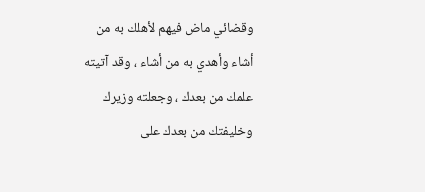وقضائي ماض فيهم لأهلك به من أشاء وأهدي به من أشاء ، وقد آتيته علمك من بعدك ، وجعلته وزيرك وخليفتك من بعدك على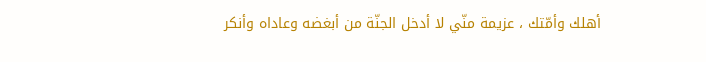أهلك وأمّتك ، عزيمة منّي لا أدخل الجنّة من أبغضه وعاداه وأنكر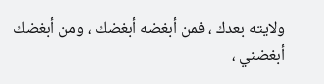ولايته بعدك ، فمن أبغضه أبغضك ، ومن أبغضك أبغضني ،